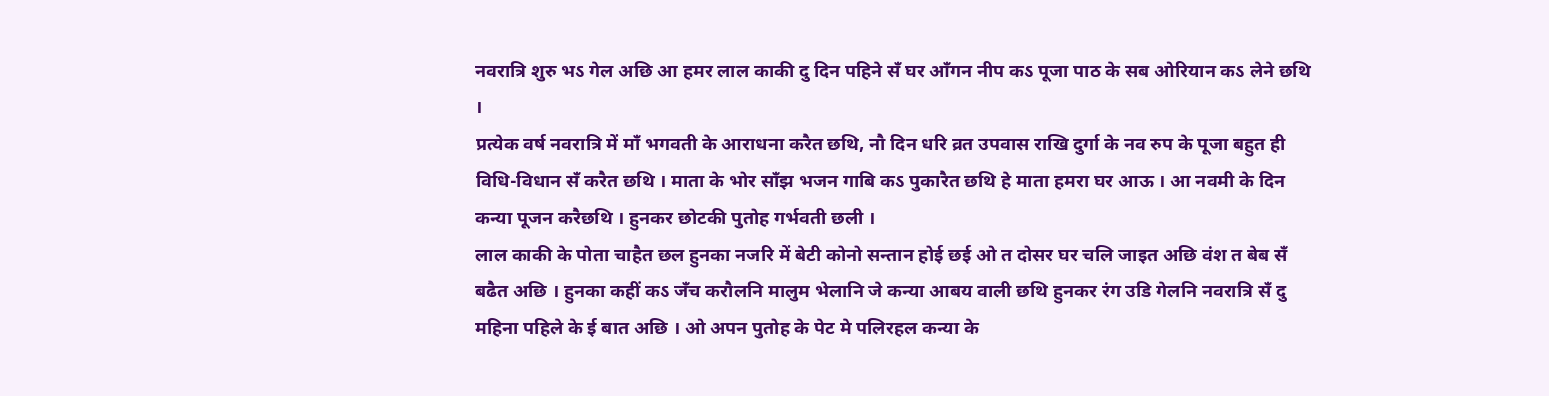नवरात्रि शुरु भऽ गेल अछि आ हमर लाल काकी दु दिन पहिने सँ घर आँगन नीप कऽ पूजा पाठ के सब ओरियान कऽ लेने छथि ।
प्रत्येक वर्ष नवरात्रि में माँ भगवती के आराधना करैत छथि, नौ दिन धरि व्रत उपवास राखि दुर्गा के नव रुप के पूजा बहुत ही विधि-विधान सँ करैत छथि । माता के भोर साँझ भजन गाबि कऽ पुकारैत छथि हे माता हमरा घर आऊ । आ नवमी के दिन कन्या पूजन करैछथि । हुनकर छोटकी पुतोह गर्भवती छली ।
लाल काकी के पोता चाहैत छल हुनका नजरि में बेटी कोनो सन्तान होई छई ओ त दोसर घर चलि जाइत अछि वंश त बेब सँ बढैत अछि । हुनका कहीं कऽ जँच करौलनि मालुम भेलानि जे कन्या आबय वाली छथि हुनकर रंग उडि गेलनि नवरात्रि सँ दु महिना पहिले के ई बात अछि । ओ अपन पुतोह के पेट मे पलिरहल कन्या के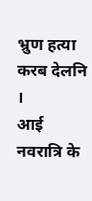भ्रुण हत्या करब देलनि ।
आई नवरात्रि के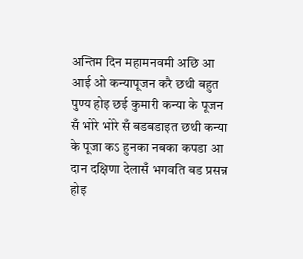अन्तिम दिन महामनवमी अछि आ आई ओ कन्यापूजन करै छथी बहुत पुण्य होइ छई कुमारी कन्या के पूजन सँ भोरे भोरे सँ बडबडाइत छथी कन्या के पूजा कऽ हुनका नबका कपडा आ दान दक्षिणा देलासँ भगवति बड प्रसन्न होइ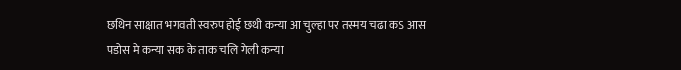छथिन साक्षात भगवती स्वरुप होई छथी कन्या आ चुल्हा पर तस्मय चढा कऽ आस पडोस मे कन्या सक के ताक चलि गेली कन्या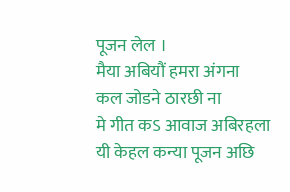पूजन लेल ।
मैया अबियौं हमरा अंगना
कल जोडने ठारछी ना
मे गीत कऽ आवाज अबिरहला
यी केहल कन्या पूजन अछि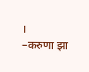।
–करुणा झा